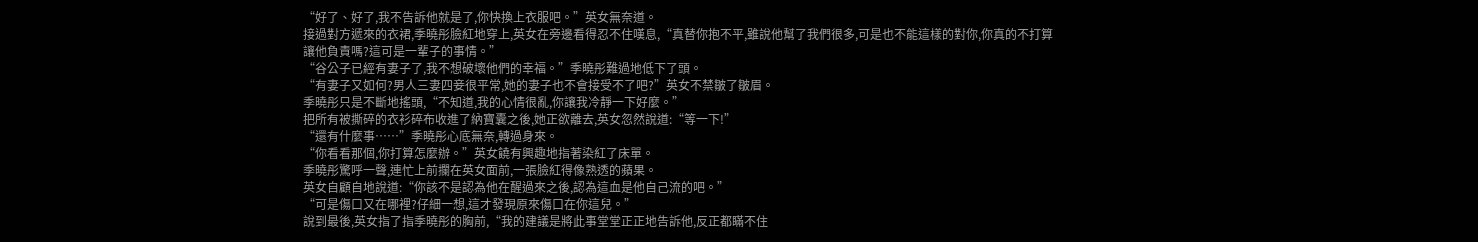“好了、好了,我不告訴他就是了,你快換上衣服吧。”英女無奈道。
接過對方遞來的衣裙,季曉彤臉紅地穿上,英女在旁邊看得忍不住嘆息,“真替你抱不平,雖說他幫了我們很多,可是也不能這樣的對你,你真的不打算讓他負責嗎?這可是一輩子的事情。”
“谷公子已經有妻子了,我不想破壞他們的幸福。”季曉彤難過地低下了頭。
“有妻子又如何?男人三妻四妾很平常,她的妻子也不會接受不了吧?”英女不禁皺了皺眉。
季曉彤只是不斷地搖頭,“不知道,我的心情很亂,你讓我冷靜一下好麼。”
把所有被撕碎的衣衫碎布收進了納寶囊之後,她正欲離去,英女忽然說道:“等一下!”
“還有什麼事……”季曉彤心底無奈,轉過身來。
“你看看那個,你打算怎麼辦。”英女饒有興趣地指著染紅了床單。
季曉彤驚呼一聲,連忙上前攔在英女面前,一張臉紅得像熟透的蘋果。
英女自顧自地說道:“你該不是認為他在醒過來之後,認為這血是他自己流的吧。”
“可是傷口又在哪裡?仔細一想,這才發現原來傷口在你這兒。”
說到最後,英女指了指季曉彤的胸前,“我的建議是將此事堂堂正正地告訴他,反正都瞞不住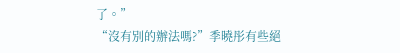了。”
“沒有別的辦法嗎?”季曉彤有些絕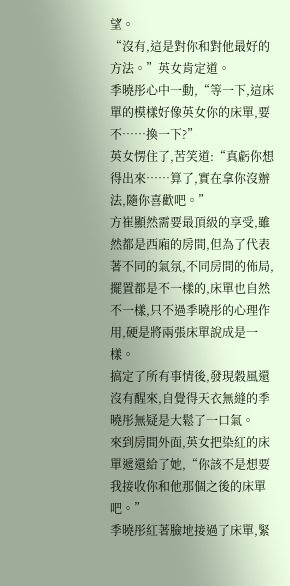望。
“沒有,這是對你和對他最好的方法。”英女肯定道。
季曉彤心中一動,“等一下,這床單的模樣好像英女你的床單,要不……換一下?”
英女愣住了,苦笑道:“真虧你想得出來……算了,實在拿你沒辦法,隨你喜歡吧。”
方崔顯然需要最頂級的享受,雖然都是西廂的房間,但為了代表著不同的氣氛,不同房間的佈局,擺置都是不一樣的,床單也自然不一樣,只不過季曉彤的心理作用,硬是將兩張床單說成是一樣。
搞定了所有事情後,發現穀風還沒有醒來,自覺得天衣無縫的季曉彤無疑是大鬆了一口氣。
來到房間外面,英女把染紅的床單遞還給了她,“你該不是想要我接收你和他那個之後的床單吧。”
季曉彤紅著臉地接過了床單,緊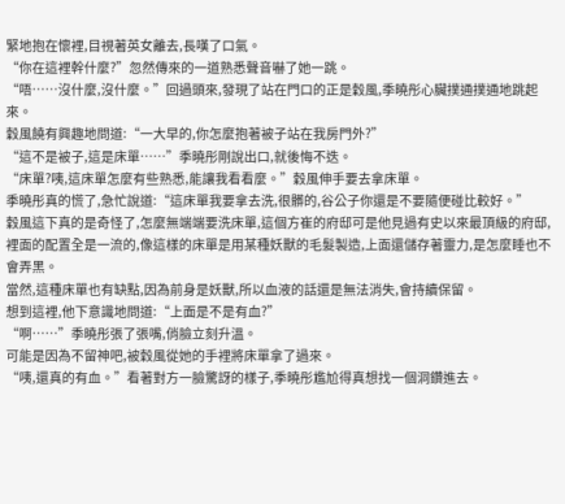緊地抱在懷裡,目視著英女離去,長嘆了口氣。
“你在這裡幹什麼?”忽然傳來的一道熟悉聲音嚇了她一跳。
“唔……沒什麼,沒什麼。”回過頭來,發現了站在門口的正是穀風,季曉彤心臟撲通撲通地跳起來。
穀風饒有興趣地問道:“一大早的,你怎麼抱著被子站在我房門外?”
“這不是被子,這是床單……”季曉彤剛說出口,就後悔不迭。
“床單?咦,這床單怎麼有些熟悉,能讓我看看麼。”穀風伸手要去拿床單。
季曉彤真的慌了,急忙說道:“這床單我要拿去洗,很髒的,谷公子你還是不要隨便碰比較好。”
穀風這下真的是奇怪了,怎麼無端端要洗床單,這個方崔的府邸可是他見過有史以來最頂級的府邸,裡面的配置全是一流的,像這樣的床單是用某種妖獸的毛髮製造,上面還儲存著靈力,是怎麼睡也不會弄黑。
當然,這種床單也有缺點,因為前身是妖獸,所以血液的話還是無法消失,會持續保留。
想到這裡,他下意識地問道:“上面是不是有血?”
“啊……”季曉彤張了張嘴,俏臉立刻升溫。
可能是因為不留神吧,被穀風從她的手裡將床單拿了過來。
“咦,還真的有血。”看著對方一臉驚訝的樣子,季曉彤尷尬得真想找一個洞鑽進去。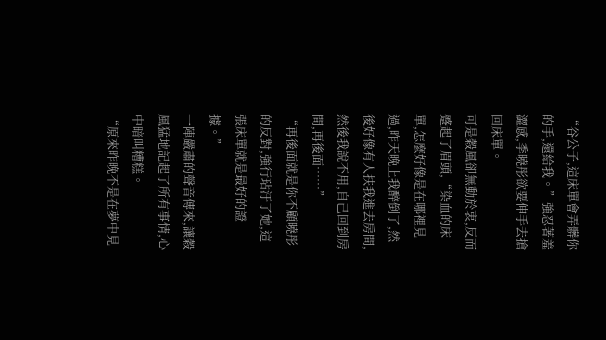“谷公子,這床單會弄髒你的手,還給我。”強忍著羞澀感,季曉彤欲要伸手去搶回床單。
可是穀風卻無動於衷,反而蹙起了眉頭,“染血的床單,怎麼好像是在哪裡見過,昨天晚上我醉倒了,然後好像有人扶我進去房間,然後我說不用,自己回到房間,再後面……”
“再後面就是你不顧曉彤的反對,強行玷汙了她,這張床單就是最好的證據。”
一陣嚴肅的聲音傳來,讓穀風猛地記起了所有事情,心中暗叫糟糕。
“原來昨晚不是在夢中見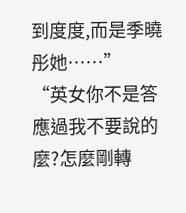到度度,而是季曉彤她……”
“英女你不是答應過我不要說的麼?怎麼剛轉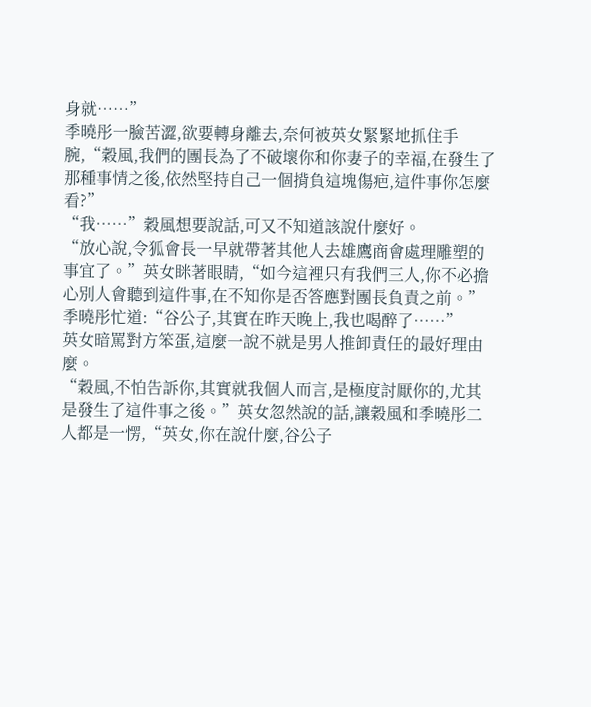身就……”
季曉彤一臉苦澀,欲要轉身離去,奈何被英女緊緊地抓住手腕,“穀風,我們的團長為了不破壞你和你妻子的幸福,在發生了那種事情之後,依然堅持自己一個揹負這塊傷疤,這件事你怎麼看?”
“我……”穀風想要說話,可又不知道該說什麼好。
“放心說,令狐會長一早就帶著其他人去雄鷹商會處理雕塑的事宜了。”英女眯著眼睛,“如今這裡只有我們三人,你不必擔心別人會聽到這件事,在不知你是否答應對團長負責之前。”
季曉彤忙道:“谷公子,其實在昨天晚上,我也喝醉了……”
英女暗罵對方笨蛋,這麼一說不就是男人推卸責任的最好理由麼。
“穀風,不怕告訴你,其實就我個人而言,是極度討厭你的,尤其是發生了這件事之後。”英女忽然說的話,讓穀風和季曉彤二人都是一愣,“英女,你在說什麼,谷公子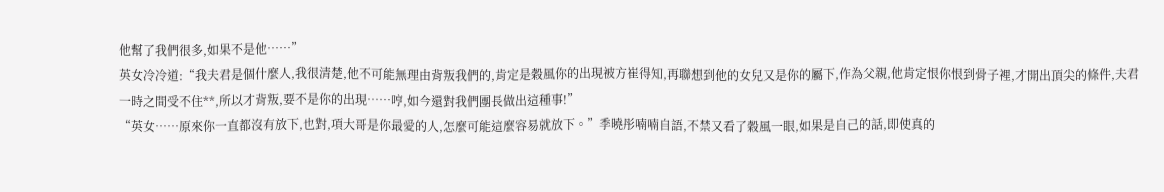他幫了我們很多,如果不是他……”
英女冷冷道:“我夫君是個什麼人,我很清楚,他不可能無理由背叛我們的,肯定是穀風你的出現被方崔得知,再聯想到他的女兒又是你的屬下,作為父親,他肯定恨你恨到骨子裡,才開出頂尖的條件,夫君一時之間受不住**,所以才背叛,要不是你的出現……哼,如今還對我們團長做出這種事!”
“英女……原來你一直都沒有放下,也對,項大哥是你最愛的人,怎麼可能這麼容易就放下。”季曉彤喃喃自語,不禁又看了穀風一眼,如果是自己的話,即使真的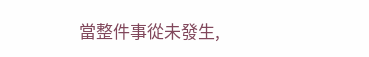當整件事從未發生,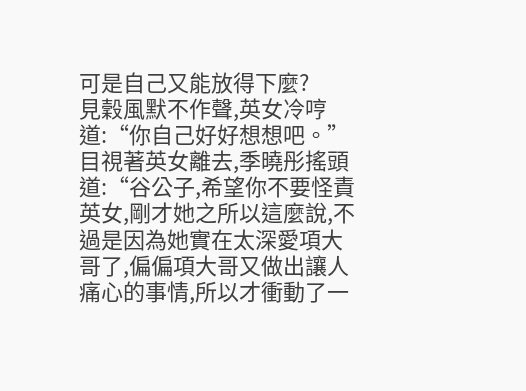可是自己又能放得下麼?
見穀風默不作聲,英女冷哼道:“你自己好好想想吧。”
目視著英女離去,季曉彤搖頭道:“谷公子,希望你不要怪責英女,剛才她之所以這麼說,不過是因為她實在太深愛項大哥了,偏偏項大哥又做出讓人痛心的事情,所以才衝動了一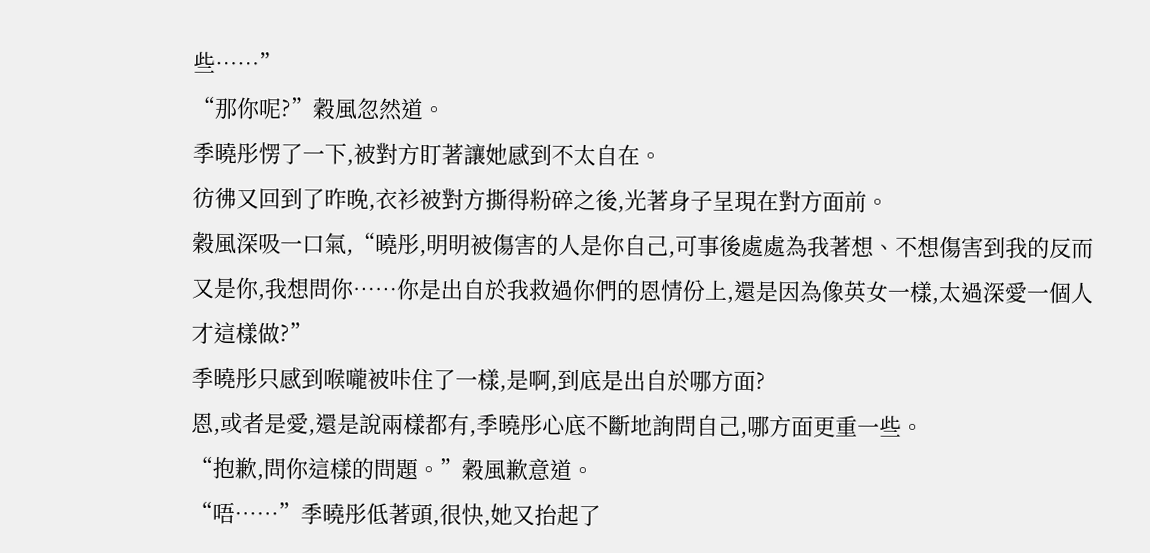些……”
“那你呢?”穀風忽然道。
季曉彤愣了一下,被對方盯著讓她感到不太自在。
彷彿又回到了昨晚,衣衫被對方撕得粉碎之後,光著身子呈現在對方面前。
穀風深吸一口氣,“曉彤,明明被傷害的人是你自己,可事後處處為我著想、不想傷害到我的反而又是你,我想問你……你是出自於我救過你們的恩情份上,還是因為像英女一樣,太過深愛一個人才這樣做?”
季曉彤只感到喉嚨被咔住了一樣,是啊,到底是出自於哪方面?
恩,或者是愛,還是說兩樣都有,季曉彤心底不斷地詢問自己,哪方面更重一些。
“抱歉,問你這樣的問題。”穀風歉意道。
“唔……”季曉彤低著頭,很快,她又抬起了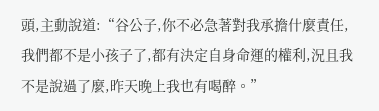頭,主動說道:“谷公子,你不必急著對我承擔什麼責任,我們都不是小孩子了,都有決定自身命運的權利,況且我不是說過了麼,昨天晚上我也有喝醉。”